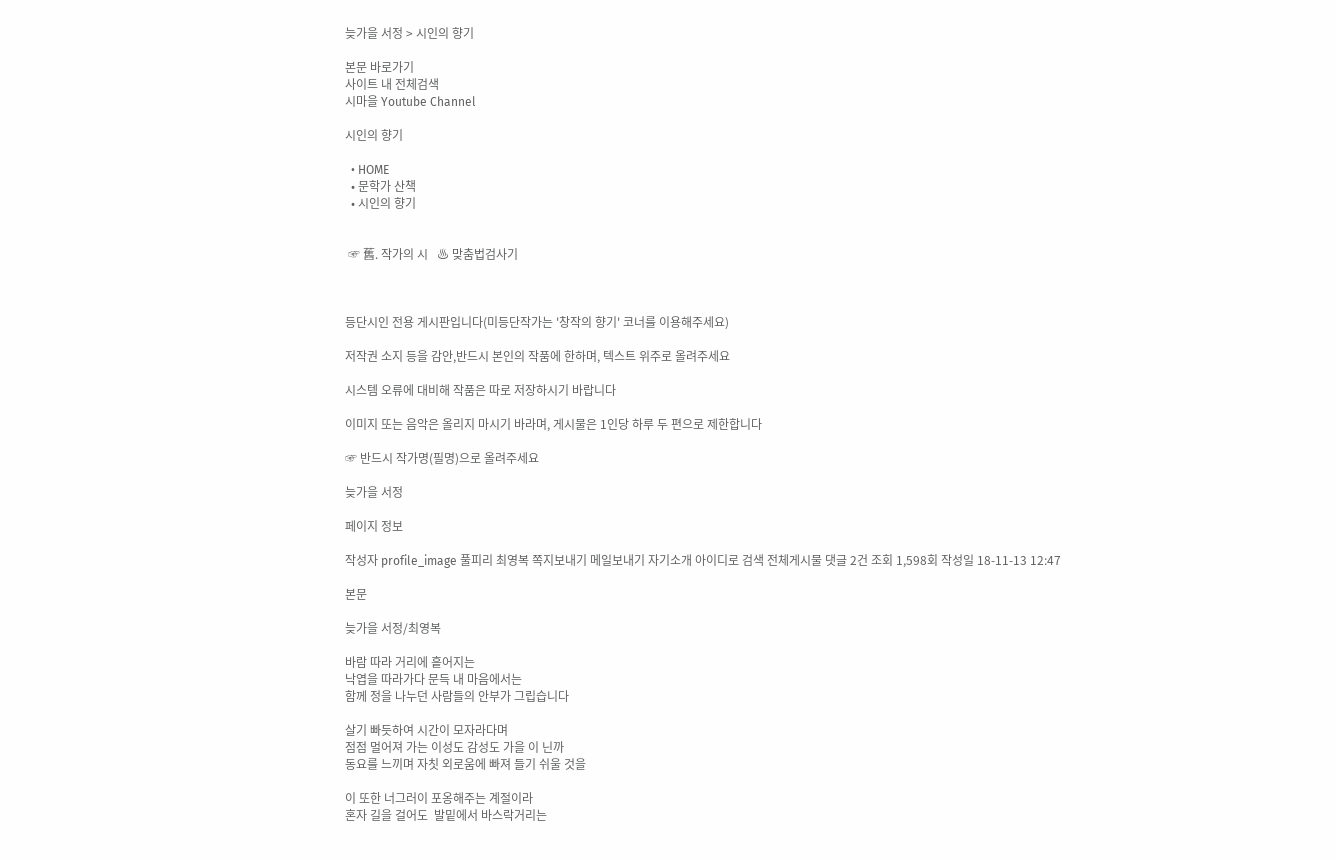늦가을 서정 > 시인의 향기

본문 바로가기
사이트 내 전체검색
시마을 Youtube Channel

시인의 향기

  • HOME
  • 문학가 산책
  • 시인의 향기


 ☞ 舊. 작가의 시   ♨ 맞춤법검사기



등단시인 전용 게시판입니다(미등단작가는 '창작의 향기' 코너를 이용해주세요)

저작권 소지 등을 감안,반드시 본인의 작품에 한하며, 텍스트 위주로 올려주세요

시스템 오류에 대비해 작품은 따로 저장하시기 바랍니다

이미지 또는 음악은 올리지 마시기 바라며, 게시물은 1인당 하루 두 편으로 제한합니다

☞ 반드시 작가명(필명)으로 올려주세요

늦가을 서정

페이지 정보

작성자 profile_image 풀피리 최영복 쪽지보내기 메일보내기 자기소개 아이디로 검색 전체게시물 댓글 2건 조회 1,598회 작성일 18-11-13 12:47

본문

늦가을 서정/최영복

바람 따라 거리에 흩어지는
낙엽을 따라가다 문득 내 마음에서는
함께 정을 나누던 사람들의 안부가 그립습니다

살기 빠듯하여 시간이 모자라다며
점점 멀어져 가는 이성도 감성도 가을 이 닌까
동요를 느끼며 자칫 외로움에 빠져 들기 쉬울 것을

이 또한 너그러이 포옹해주는 계절이라
혼자 길을 걸어도  발밑에서 바스락거리는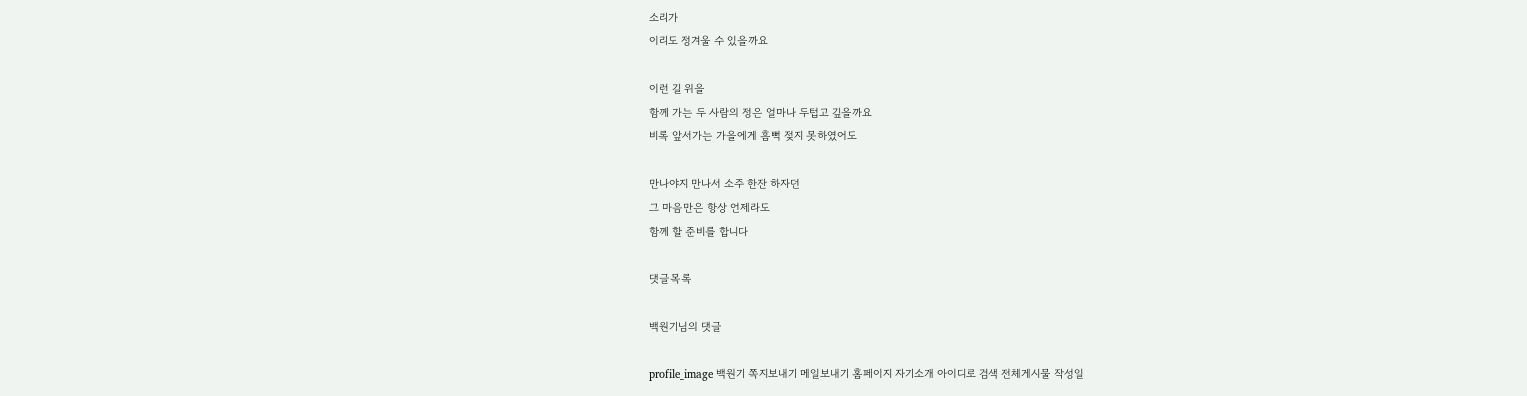소리가
이리도 정겨울 수 있을까요

이런 길 위을
함께 가는 두 사람의 정은 얼마나 두텁고 깊을까요
비록 앞서가는 가을에게 흠뻑 젖지 못하였어도

만나야지 만나서 소주 한잔 하자던
그 마음만은 항상 언제라도
함께 할 준비를 합니다

댓글목록

백원기님의 댓글

profile_image 백원기 쪽지보내기 메일보내기 홈페이지 자기소개 아이디로 검색 전체게시물 작성일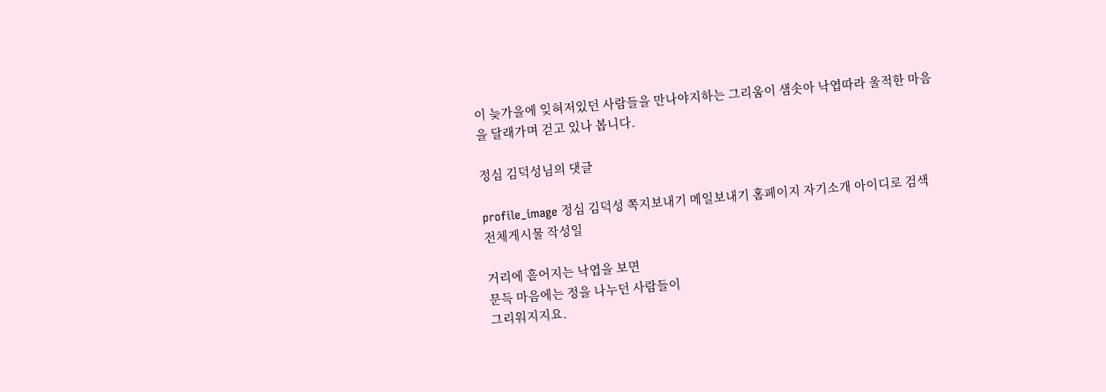이 늦가을에 잊혀저있던 사람들을 만나야지하는 그리움이 샘솟아 낙엽따라 울적한 마음을 달래가며 걷고 있나 봅니다.

정심 김덕성님의 댓글

profile_image 정심 김덕성 쪽지보내기 메일보내기 홈페이지 자기소개 아이디로 검색 전체게시물 작성일

거리에 흩어지는 낙엽을 보면
문득 마음에는 정을 나누던 사람들이
그리워지지요.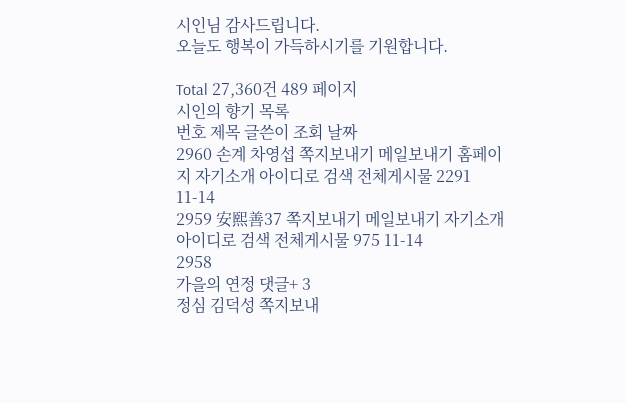시인님 감사드립니다.
오늘도 행복이 가득하시기를 기원합니다.

Total 27,360건 489 페이지
시인의 향기 목록
번호 제목 글쓴이 조회 날짜
2960 손계 차영섭 쪽지보내기 메일보내기 홈페이지 자기소개 아이디로 검색 전체게시물 2291 11-14
2959 安熙善37 쪽지보내기 메일보내기 자기소개 아이디로 검색 전체게시물 975 11-14
2958
가을의 연정 댓글+ 3
정심 김덕성 쪽지보내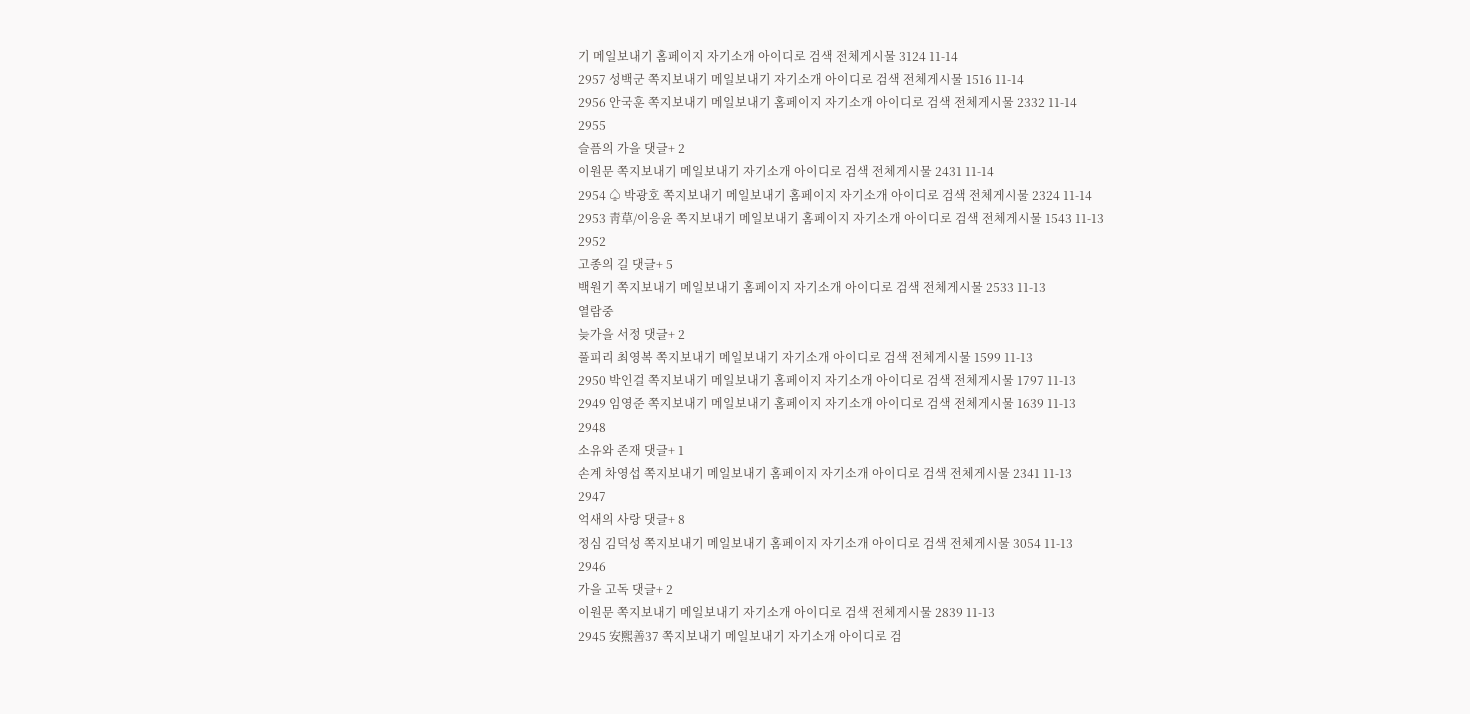기 메일보내기 홈페이지 자기소개 아이디로 검색 전체게시물 3124 11-14
2957 성백군 쪽지보내기 메일보내기 자기소개 아이디로 검색 전체게시물 1516 11-14
2956 안국훈 쪽지보내기 메일보내기 홈페이지 자기소개 아이디로 검색 전체게시물 2332 11-14
2955
슬픔의 가을 댓글+ 2
이원문 쪽지보내기 메일보내기 자기소개 아이디로 검색 전체게시물 2431 11-14
2954 ♤ 박광호 쪽지보내기 메일보내기 홈페이지 자기소개 아이디로 검색 전체게시물 2324 11-14
2953 靑草/이응윤 쪽지보내기 메일보내기 홈페이지 자기소개 아이디로 검색 전체게시물 1543 11-13
2952
고종의 길 댓글+ 5
백원기 쪽지보내기 메일보내기 홈페이지 자기소개 아이디로 검색 전체게시물 2533 11-13
열람중
늦가을 서정 댓글+ 2
풀피리 최영복 쪽지보내기 메일보내기 자기소개 아이디로 검색 전체게시물 1599 11-13
2950 박인걸 쪽지보내기 메일보내기 홈페이지 자기소개 아이디로 검색 전체게시물 1797 11-13
2949 임영준 쪽지보내기 메일보내기 홈페이지 자기소개 아이디로 검색 전체게시물 1639 11-13
2948
소유와 존재 댓글+ 1
손계 차영섭 쪽지보내기 메일보내기 홈페이지 자기소개 아이디로 검색 전체게시물 2341 11-13
2947
억새의 사랑 댓글+ 8
정심 김덕성 쪽지보내기 메일보내기 홈페이지 자기소개 아이디로 검색 전체게시물 3054 11-13
2946
가을 고독 댓글+ 2
이원문 쪽지보내기 메일보내기 자기소개 아이디로 검색 전체게시물 2839 11-13
2945 安熙善37 쪽지보내기 메일보내기 자기소개 아이디로 검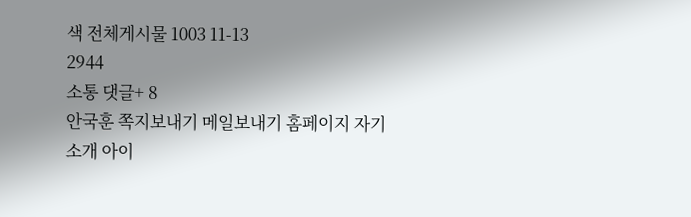색 전체게시물 1003 11-13
2944
소통 댓글+ 8
안국훈 쪽지보내기 메일보내기 홈페이지 자기소개 아이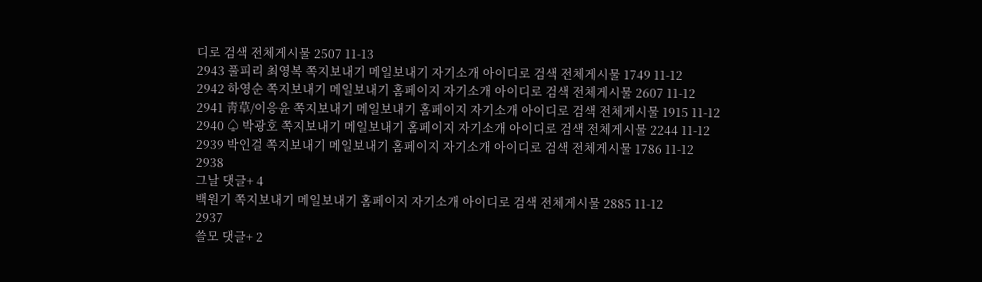디로 검색 전체게시물 2507 11-13
2943 풀피리 최영복 쪽지보내기 메일보내기 자기소개 아이디로 검색 전체게시물 1749 11-12
2942 하영순 쪽지보내기 메일보내기 홈페이지 자기소개 아이디로 검색 전체게시물 2607 11-12
2941 靑草/이응윤 쪽지보내기 메일보내기 홈페이지 자기소개 아이디로 검색 전체게시물 1915 11-12
2940 ♤ 박광호 쪽지보내기 메일보내기 홈페이지 자기소개 아이디로 검색 전체게시물 2244 11-12
2939 박인걸 쪽지보내기 메일보내기 홈페이지 자기소개 아이디로 검색 전체게시물 1786 11-12
2938
그날 댓글+ 4
백원기 쪽지보내기 메일보내기 홈페이지 자기소개 아이디로 검색 전체게시물 2885 11-12
2937
쓸모 댓글+ 2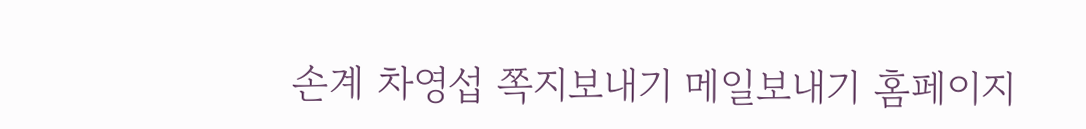손계 차영섭 쪽지보내기 메일보내기 홈페이지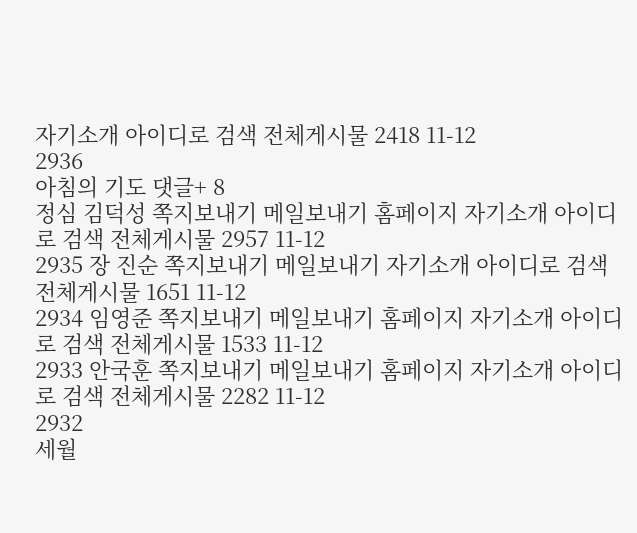자기소개 아이디로 검색 전체게시물 2418 11-12
2936
아침의 기도 댓글+ 8
정심 김덕성 쪽지보내기 메일보내기 홈페이지 자기소개 아이디로 검색 전체게시물 2957 11-12
2935 장 진순 쪽지보내기 메일보내기 자기소개 아이디로 검색 전체게시물 1651 11-12
2934 임영준 쪽지보내기 메일보내기 홈페이지 자기소개 아이디로 검색 전체게시물 1533 11-12
2933 안국훈 쪽지보내기 메일보내기 홈페이지 자기소개 아이디로 검색 전체게시물 2282 11-12
2932
세월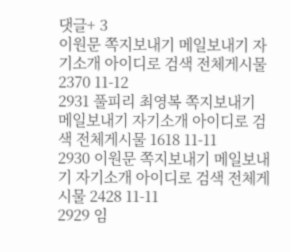댓글+ 3
이원문 쪽지보내기 메일보내기 자기소개 아이디로 검색 전체게시물 2370 11-12
2931 풀피리 최영복 쪽지보내기 메일보내기 자기소개 아이디로 검색 전체게시물 1618 11-11
2930 이원문 쪽지보내기 메일보내기 자기소개 아이디로 검색 전체게시물 2428 11-11
2929 임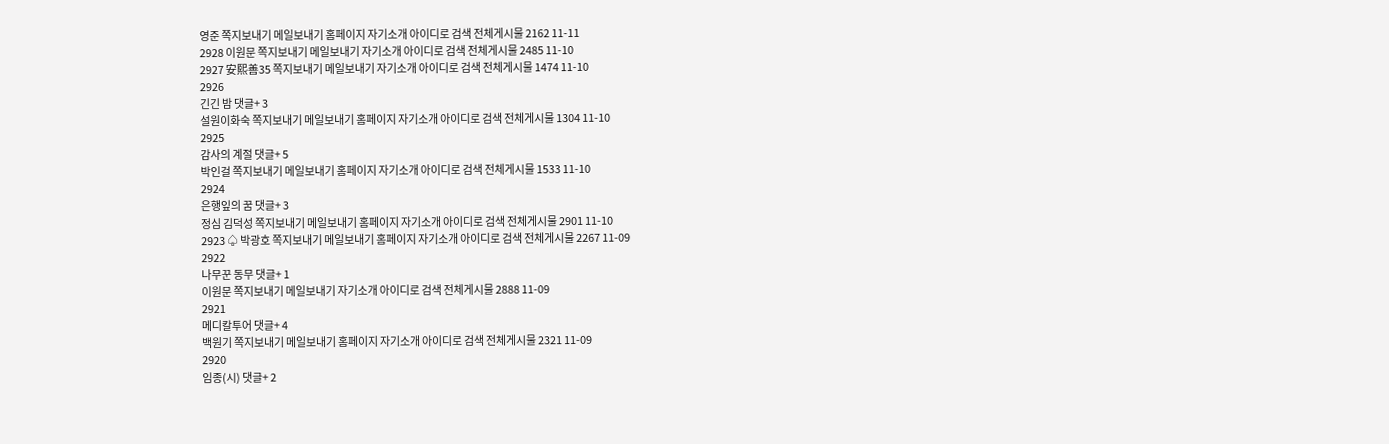영준 쪽지보내기 메일보내기 홈페이지 자기소개 아이디로 검색 전체게시물 2162 11-11
2928 이원문 쪽지보내기 메일보내기 자기소개 아이디로 검색 전체게시물 2485 11-10
2927 安熙善35 쪽지보내기 메일보내기 자기소개 아이디로 검색 전체게시물 1474 11-10
2926
긴긴 밤 댓글+ 3
설원이화숙 쪽지보내기 메일보내기 홈페이지 자기소개 아이디로 검색 전체게시물 1304 11-10
2925
감사의 계절 댓글+ 5
박인걸 쪽지보내기 메일보내기 홈페이지 자기소개 아이디로 검색 전체게시물 1533 11-10
2924
은행잎의 꿈 댓글+ 3
정심 김덕성 쪽지보내기 메일보내기 홈페이지 자기소개 아이디로 검색 전체게시물 2901 11-10
2923 ♤ 박광호 쪽지보내기 메일보내기 홈페이지 자기소개 아이디로 검색 전체게시물 2267 11-09
2922
나무꾼 동무 댓글+ 1
이원문 쪽지보내기 메일보내기 자기소개 아이디로 검색 전체게시물 2888 11-09
2921
메디칼투어 댓글+ 4
백원기 쪽지보내기 메일보내기 홈페이지 자기소개 아이디로 검색 전체게시물 2321 11-09
2920
임종(시) 댓글+ 2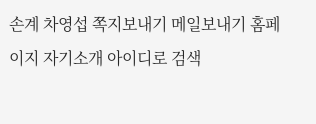손계 차영섭 쪽지보내기 메일보내기 홈페이지 자기소개 아이디로 검색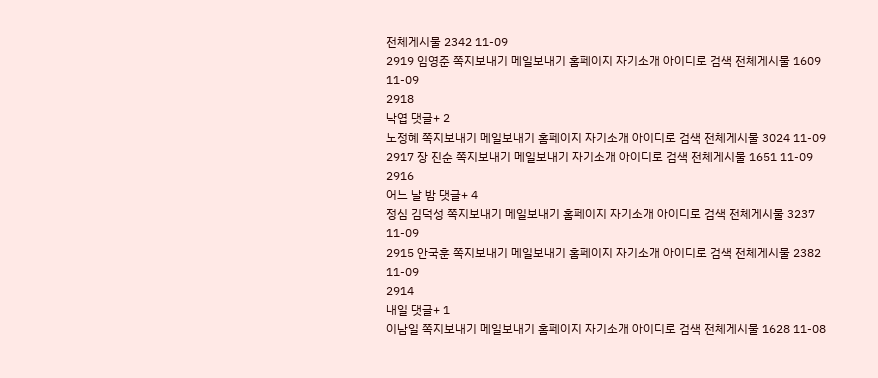전체게시물 2342 11-09
2919 임영준 쪽지보내기 메일보내기 홈페이지 자기소개 아이디로 검색 전체게시물 1609 11-09
2918
낙엽 댓글+ 2
노정혜 쪽지보내기 메일보내기 홈페이지 자기소개 아이디로 검색 전체게시물 3024 11-09
2917 장 진순 쪽지보내기 메일보내기 자기소개 아이디로 검색 전체게시물 1651 11-09
2916
어느 날 밤 댓글+ 4
정심 김덕성 쪽지보내기 메일보내기 홈페이지 자기소개 아이디로 검색 전체게시물 3237 11-09
2915 안국훈 쪽지보내기 메일보내기 홈페이지 자기소개 아이디로 검색 전체게시물 2382 11-09
2914
내일 댓글+ 1
이남일 쪽지보내기 메일보내기 홈페이지 자기소개 아이디로 검색 전체게시물 1628 11-08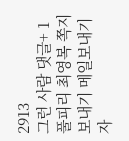2913
그런 사람 댓글+ 1
풀피리 최영복 쪽지보내기 메일보내기 자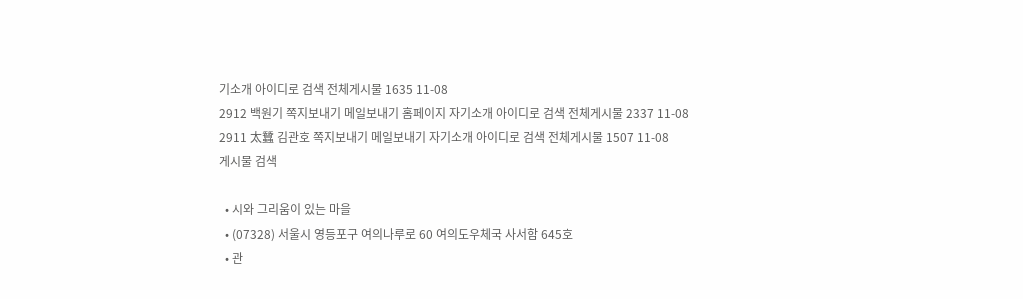기소개 아이디로 검색 전체게시물 1635 11-08
2912 백원기 쪽지보내기 메일보내기 홈페이지 자기소개 아이디로 검색 전체게시물 2337 11-08
2911 太蠶 김관호 쪽지보내기 메일보내기 자기소개 아이디로 검색 전체게시물 1507 11-08
게시물 검색

  • 시와 그리움이 있는 마을
  • (07328) 서울시 영등포구 여의나루로 60 여의도우체국 사서함 645호
  • 관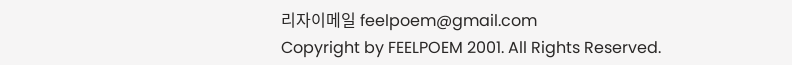리자이메일 feelpoem@gmail.com
Copyright by FEELPOEM 2001. All Rights Reserved.